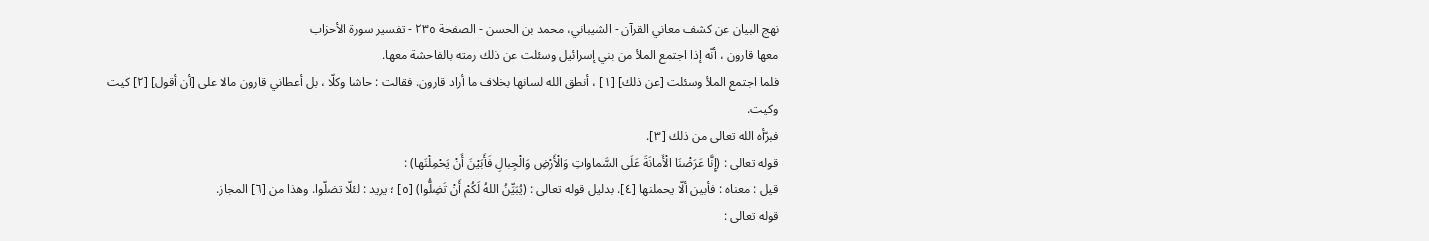نهج البيان عن كشف معاني القرآن - الشيباني، محمد بن الحسن - الصفحة ٢٣٥ - تفسير سورة الأحزاب
معها قارون ، أنّه إذا اجتمع الملأ من بني إسرائيل وسئلت عن ذلك رمته بالفاحشة معها.
فلما اجتمع الملأ وسئلت [عن ذلك] [١] ، أنطق الله لسانها بخلاف ما أراد قارون. فقالت : حاشا وكلّا ، بل أعطاني قارون مالا على [أن أقول] [٢] كيت وكيت.
فبرّأه الله تعالى من ذلك [٣].
قوله تعالى : (إِنَّا عَرَضْنَا الْأَمانَةَ عَلَى السَّماواتِ وَالْأَرْضِ وَالْجِبالِ فَأَبَيْنَ أَنْ يَحْمِلْنَها) :
قيل : معناه : فأبين ألّا يحملنها [٤]. بدليل قوله تعالى : (يُبَيِّنُ اللهُ لَكُمْ أَنْ تَضِلُّوا) [٥] ؛ يريد : لئلّا تضلّوا. وهذا من [٦] المجاز.
قوله تعالى :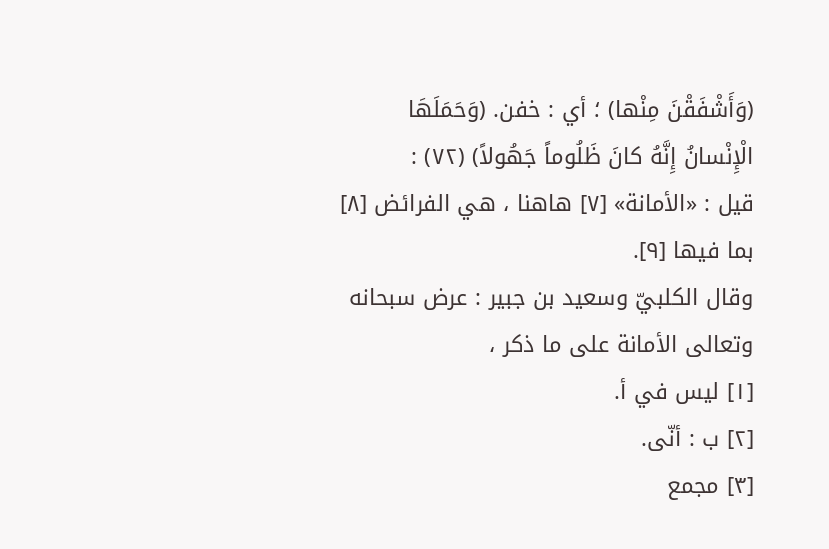(وَأَشْفَقْنَ مِنْها) ؛ أي : خفن. (وَحَمَلَهَا الْإِنْسانُ إِنَّهُ كانَ ظَلُوماً جَهُولاً) (٧٢) :
قيل : «الأمانة» [٧] هاهنا ، هي الفرائض [٨] بما فيها [٩].
وقال الكلبيّ وسعيد بن جبير : عرض سبحانه وتعالى الأمانة على ما ذكر ،
[١] ليس في أ.
[٢] ب : أنّى.
[٣] مجمع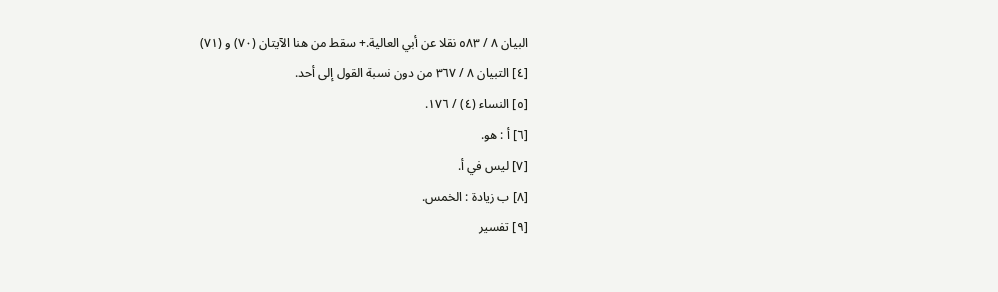البيان ٨ / ٥٨٣ نقلا عن أبي العالية.+ سقط من هنا الآيتان (٧٠) و (٧١)
[٤] التبيان ٨ / ٣٦٧ من دون نسبة القول إلى أحد.
[٥] النساء (٤) / ١٧٦.
[٦] أ : هو.
[٧] ليس في أ.
[٨] ب زيادة : الخمس.
[٩] تفسير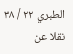الطبري ٢٢ / ٣٨ نقلا عن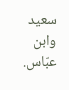سعيد وابن عبّاس.